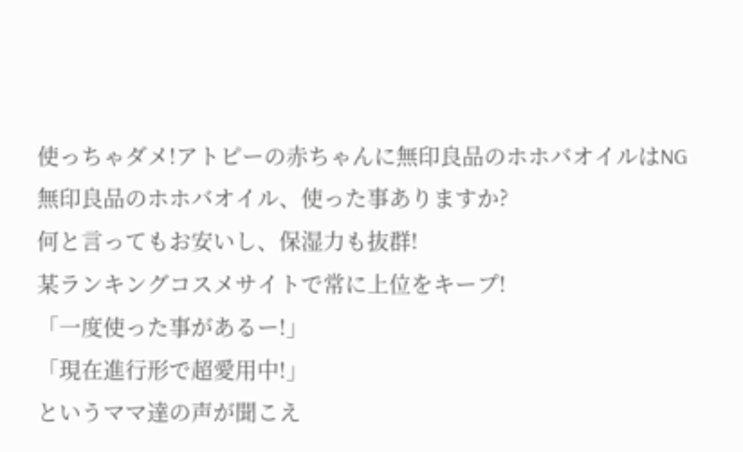使っちゃダメ!アトピーの赤ちゃんに無印良品のホホバオイルはNG
無印良品のホホバオイル、使った事ありますか?
何と言ってもお安いし、保湿力も抜群!
某ランキングコスメサイトで常に上位をキープ!
「一度使った事があるー!」
「現在進行形で超愛用中!」
というママ達の声が聞こえ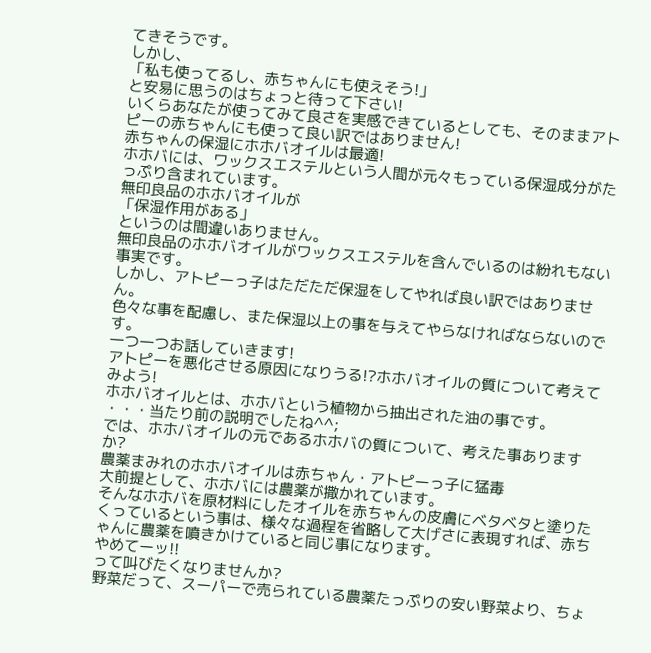てきそうです。
しかし、
「私も使ってるし、赤ちゃんにも使えそう!」
と安易に思うのはちょっと待って下さい!
いくらあなたが使ってみて良さを実感できているとしても、そのままアトピーの赤ちゃんにも使って良い訳ではありません!
赤ちゃんの保湿にホホバオイルは最適!
ホホバには、ワックスエステルという人間が元々もっている保湿成分がたっぷり含まれています。
無印良品のホホバオイルが
「保湿作用がある」
というのは間違いありません。
無印良品のホホバオイルがワックスエステルを含んでいるのは紛れもない事実です。
しかし、アトピーっ子はただただ保湿をしてやれば良い訳ではありません。
色々な事を配慮し、また保湿以上の事を与えてやらなければならないのです。
一つ一つお話していきます!
アトピーを悪化させる原因になりうる!?ホホバオイルの質について考えてみよう!
ホホバオイルとは、ホホバという植物から抽出された油の事です。
・・・当たり前の説明でしたね^^;
では、ホホバオイルの元であるホホバの質について、考えた事ありますか?
農薬まみれのホホバオイルは赤ちゃん・アトピーっ子に猛毒
大前提として、ホホバには農薬が撒かれています。
そんなホホバを原材料にしたオイルを赤ちゃんの皮膚にベタベタと塗りたくっているという事は、様々な過程を省略して大げさに表現すれば、赤ちゃんに農薬を噴きかけていると同じ事になります。
やめてーッ!!
って叫びたくなりませんか?
野菜だって、スーパーで売られている農薬たっぷりの安い野菜より、ちょ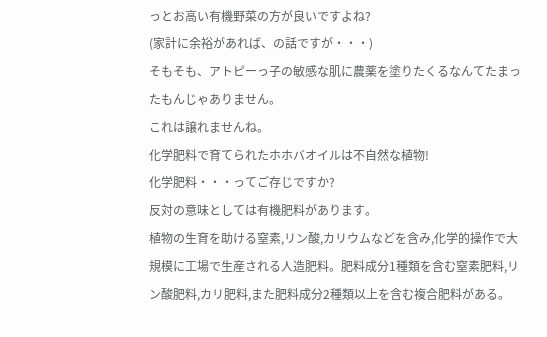っとお高い有機野菜の方が良いですよね?
(家計に余裕があれば、の話ですが・・・)
そもそも、アトピーっ子の敏感な肌に農薬を塗りたくるなんてたまったもんじゃありません。
これは譲れませんね。
化学肥料で育てられたホホバオイルは不自然な植物!
化学肥料・・・ってご存じですか?
反対の意味としては有機肥料があります。
植物の生育を助ける窒素,リン酸,カリウムなどを含み,化学的操作で大規模に工場で生産される人造肥料。肥料成分1種類を含む窒素肥料,リン酸肥料,カリ肥料,また肥料成分2種類以上を含む複合肥料がある。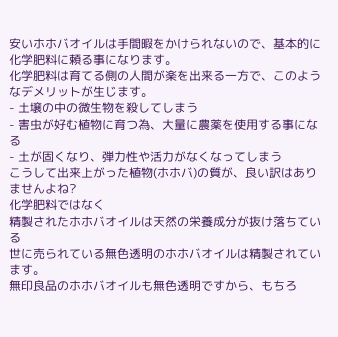安いホホバオイルは手間暇をかけられないので、基本的に化学肥料に頼る事になります。
化学肥料は育てる側の人間が楽を出来る一方で、このようなデメリットが生じます。
- 土壌の中の微生物を殺してしまう
- 害虫が好む植物に育つ為、大量に農薬を使用する事になる
- 土が固くなり、弾力性や活力がなくなってしまう
こうして出来上がった植物(ホホバ)の質が、良い訳はありませんよね?
化学肥料ではなく
精製されたホホバオイルは天然の栄養成分が抜け落ちている
世に売られている無色透明のホホバオイルは精製されています。
無印良品のホホバオイルも無色透明ですから、もちろ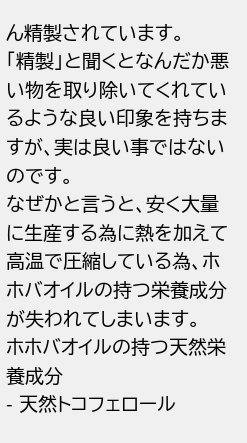ん精製されています。
「精製」と聞くとなんだか悪い物を取り除いてくれているような良い印象を持ちますが、実は良い事ではないのです。
なぜかと言うと、安く大量に生産する為に熱を加えて高温で圧縮している為、ホホバオイルの持つ栄養成分が失われてしまいます。
ホホバオイルの持つ天然栄養成分
- 天然トコフェロール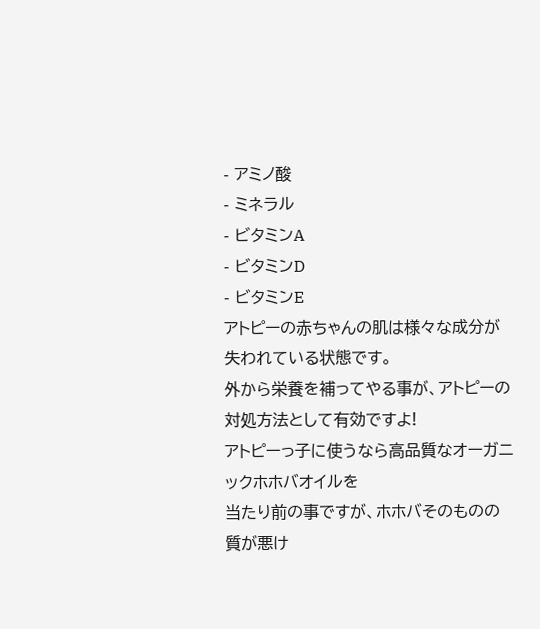- アミノ酸
- ミネラル
- ビタミンA
- ビタミンD
- ビタミンE
アトピーの赤ちゃんの肌は様々な成分が失われている状態です。
外から栄養を補ってやる事が、アトピーの対処方法として有効ですよ!
アトピーっ子に使うなら高品質なオーガニックホホバオイルを
当たり前の事ですが、ホホバそのものの質が悪け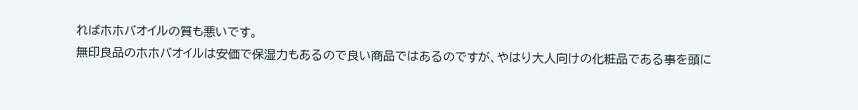ればホホバオイルの質も悪いです。
無印良品のホホバオイルは安価で保湿力もあるので良い商品ではあるのですが、やはり大人向けの化粧品である事を頭に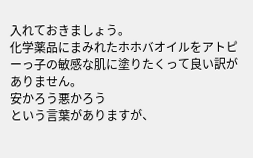入れておきましょう。
化学薬品にまみれたホホバオイルをアトピーっ子の敏感な肌に塗りたくって良い訳がありません。
安かろう悪かろう
という言葉がありますが、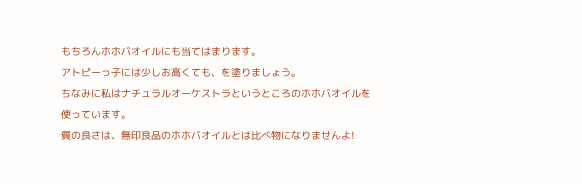もちろんホホバオイルにも当てはまります。
アトピーっ子には少しお高くても、を塗りましょう。
ちなみに私はナチュラルオーケストラというところのホホバオイルを使っています。
質の良さは、無印良品のホホバオイルとは比べ物になりませんよ!